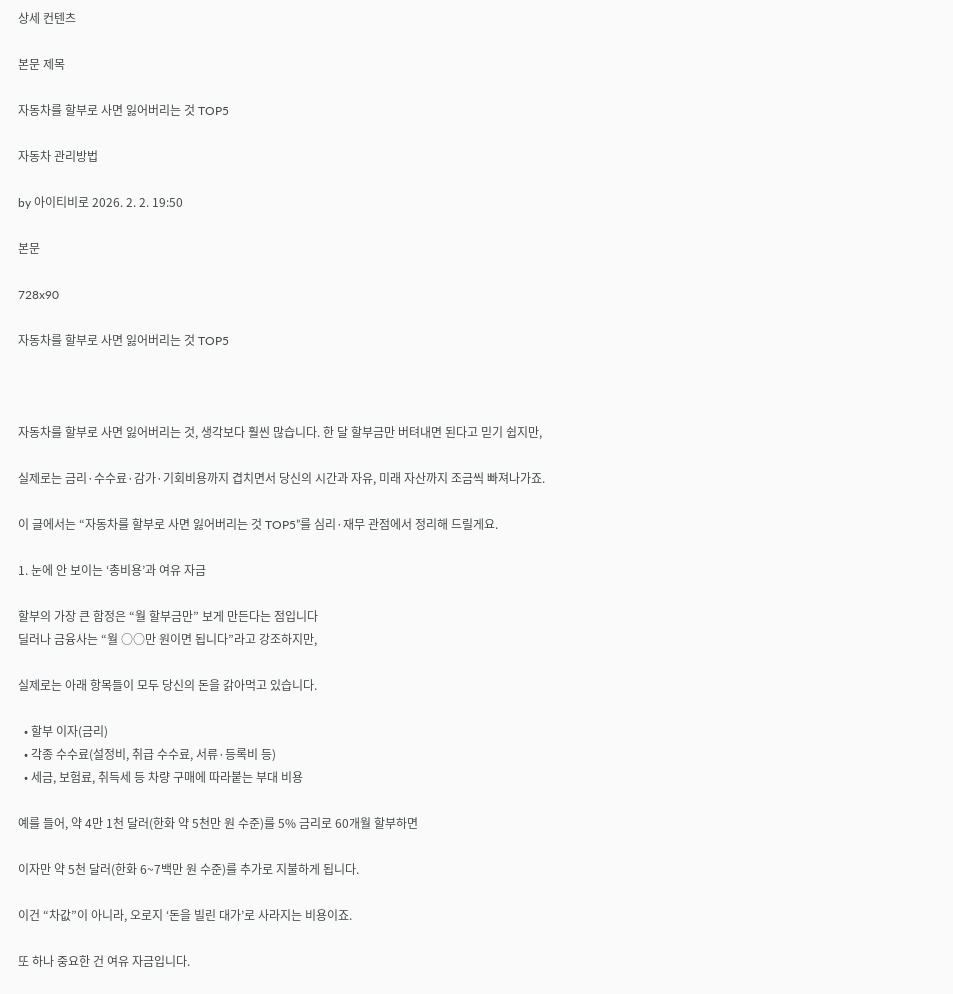상세 컨텐츠

본문 제목

자동차를 할부로 사면 잃어버리는 것 TOP5

자동차 관리방법

by 아이티비로 2026. 2. 2. 19:50

본문

728x90

자동차를 할부로 사면 잃어버리는 것 TOP5



자동차를 할부로 사면 잃어버리는 것, 생각보다 훨씬 많습니다. 한 달 할부금만 버텨내면 된다고 믿기 쉽지만,

실제로는 금리·수수료·감가·기회비용까지 겹치면서 당신의 시간과 자유, 미래 자산까지 조금씩 빠져나가죠.

이 글에서는 “자동차를 할부로 사면 잃어버리는 것 TOP5”를 심리·재무 관점에서 정리해 드릴게요.

1. 눈에 안 보이는 ‘총비용’과 여유 자금

할부의 가장 큰 함정은 “월 할부금만” 보게 만든다는 점입니다
딜러나 금융사는 “월 ○○만 원이면 됩니다”라고 강조하지만,

실제로는 아래 항목들이 모두 당신의 돈을 갉아먹고 있습니다.

  • 할부 이자(금리)
  • 각종 수수료(설정비, 취급 수수료, 서류·등록비 등)
  • 세금, 보험료, 취득세 등 차량 구매에 따라붙는 부대 비용

예를 들어, 약 4만 1천 달러(한화 약 5천만 원 수준)를 5% 금리로 60개월 할부하면

이자만 약 5천 달러(한화 6~7백만 원 수준)를 추가로 지불하게 됩니다.

이건 “차값”이 아니라, 오로지 ‘돈을 빌린 대가’로 사라지는 비용이죠.

또 하나 중요한 건 여유 자금입니다.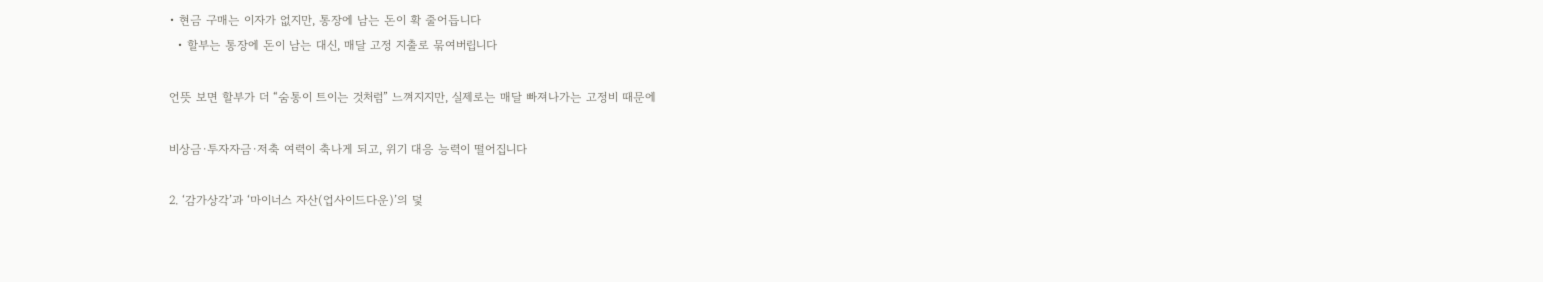• 현금 구매는 이자가 없지만, 통장에 남는 돈이 확 줄어듭니다
  • 할부는 통장에 돈이 남는 대신, 매달 고정 지출로 묶여버립니다

언뜻 보면 할부가 더 “숨통이 트이는 것처럼” 느껴지지만, 실제로는 매달 빠져나가는 고정비 때문에

비상금·투자자금·저축 여력이 축나게 되고, 위기 대응 능력이 떨어집니다

2. ‘감가상각’과 ‘마이너스 자산(업사이드다운)’의 덫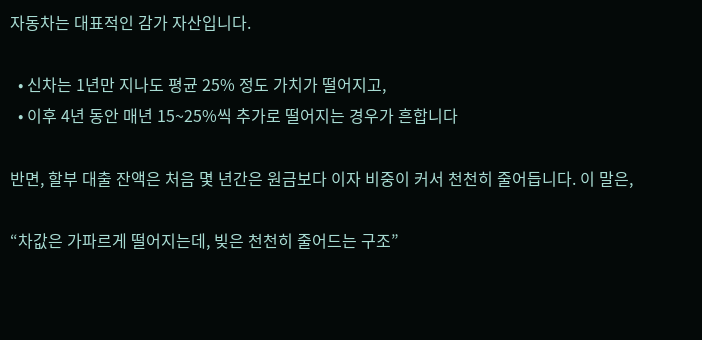자동차는 대표적인 감가 자산입니다.

  • 신차는 1년만 지나도 평균 25% 정도 가치가 떨어지고,
  • 이후 4년 동안 매년 15~25%씩 추가로 떨어지는 경우가 흔합니다

반면, 할부 대출 잔액은 처음 몇 년간은 원금보다 이자 비중이 커서 천천히 줄어듭니다. 이 말은,

“차값은 가파르게 떨어지는데, 빚은 천천히 줄어드는 구조”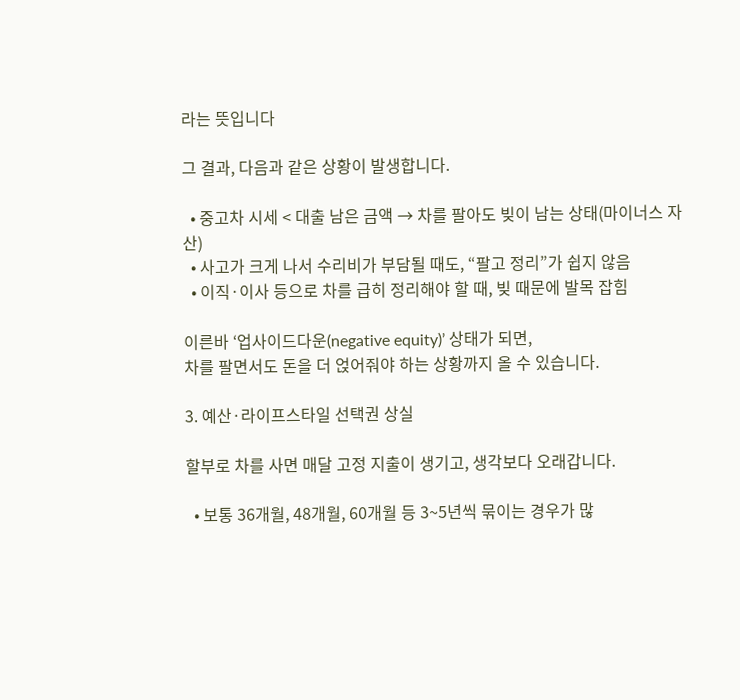라는 뜻입니다

그 결과, 다음과 같은 상황이 발생합니다.

  • 중고차 시세 < 대출 남은 금액 → 차를 팔아도 빚이 남는 상태(마이너스 자산)
  • 사고가 크게 나서 수리비가 부담될 때도, “팔고 정리”가 쉽지 않음
  • 이직·이사 등으로 차를 급히 정리해야 할 때, 빚 때문에 발목 잡힘

이른바 ‘업사이드다운(negative equity)’ 상태가 되면,
차를 팔면서도 돈을 더 얹어줘야 하는 상황까지 올 수 있습니다.

3. 예산·라이프스타일 선택권 상실

할부로 차를 사면 매달 고정 지출이 생기고, 생각보다 오래갑니다.

  • 보통 36개월, 48개월, 60개월 등 3~5년씩 묶이는 경우가 많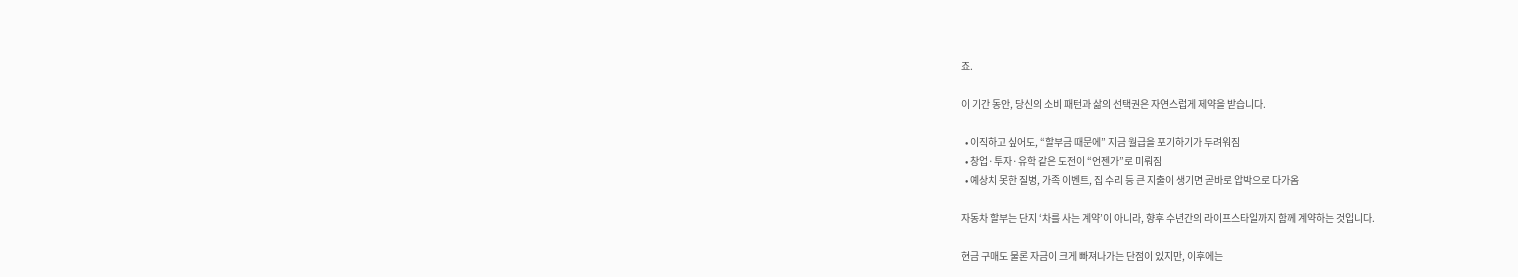죠.

이 기간 동안, 당신의 소비 패턴과 삶의 선택권은 자연스럽게 제약을 받습니다.

  • 이직하고 싶어도, “할부금 때문에” 지금 월급을 포기하기가 두려워짐
  • 창업·투자·유학 같은 도전이 “언젠가”로 미뤄짐
  • 예상치 못한 질병, 가족 이벤트, 집 수리 등 큰 지출이 생기면 곧바로 압박으로 다가옴

자동차 할부는 단지 ‘차를 사는 계약’이 아니라, 향후 수년간의 라이프스타일까지 함께 계약하는 것입니다.

현금 구매도 물론 자금이 크게 빠져나가는 단점이 있지만, 이후에는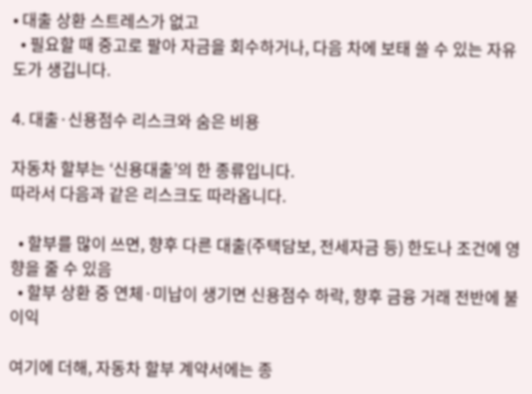• 대출 상환 스트레스가 없고
  • 필요할 때 중고로 팔아 자금을 회수하거나, 다음 차에 보태 쓸 수 있는 자유도가 생깁니다.

4. 대출·신용점수 리스크와 숨은 비용

자동차 할부는 ‘신용대출’의 한 종류입니다.
따라서 다음과 같은 리스크도 따라옵니다.

  • 할부를 많이 쓰면, 향후 다른 대출(주택담보, 전세자금 등) 한도나 조건에 영향을 줄 수 있음
  • 할부 상환 중 연체·미납이 생기면 신용점수 하락, 향후 금융 거래 전반에 불이익

여기에 더해, 자동차 할부 계약서에는 종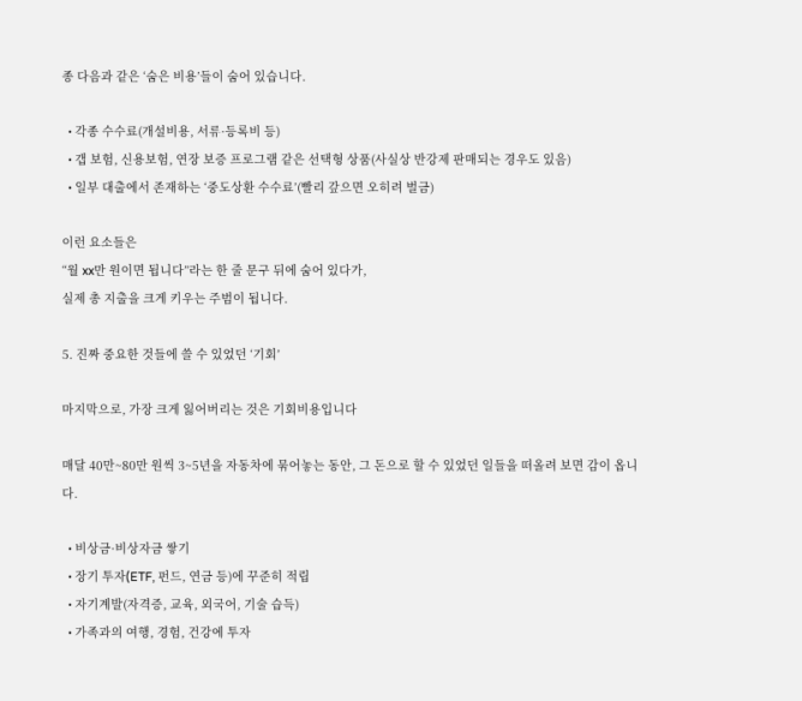종 다음과 같은 ‘숨은 비용’들이 숨어 있습니다.

  • 각종 수수료(개설비용, 서류·등록비 등)
  • 갭 보험, 신용보험, 연장 보증 프로그램 같은 선택형 상품(사실상 반강제 판매되는 경우도 있음)
  • 일부 대출에서 존재하는 ‘중도상환 수수료’(빨리 갚으면 오히려 벌금)

이런 요소들은
“월 xx만 원이면 됩니다”라는 한 줄 문구 뒤에 숨어 있다가,
실제 총 지출을 크게 키우는 주범이 됩니다.

5. 진짜 중요한 것들에 쓸 수 있었던 ‘기회’

마지막으로, 가장 크게 잃어버리는 것은 기회비용입니다

매달 40만~80만 원씩 3~5년을 자동차에 묶어놓는 동안, 그 돈으로 할 수 있었던 일들을 떠올려 보면 감이 옵니다.

  • 비상금·비상자금 쌓기
  • 장기 투자(ETF, 펀드, 연금 등)에 꾸준히 적립
  • 자기계발(자격증, 교육, 외국어, 기술 습득)
  • 가족과의 여행, 경험, 건강에 투자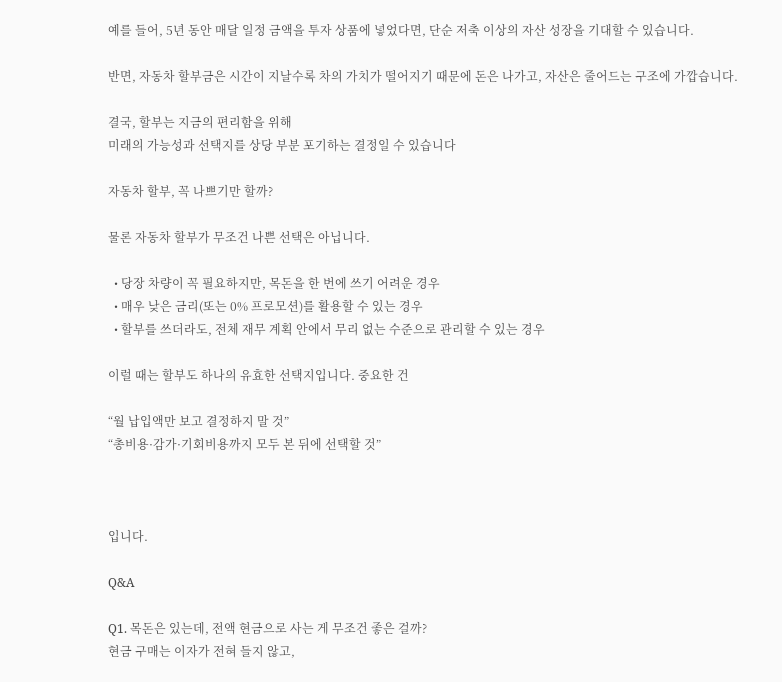예를 들어, 5년 동안 매달 일정 금액을 투자 상품에 넣었다면, 단순 저축 이상의 자산 성장을 기대할 수 있습니다.

반면, 자동차 할부금은 시간이 지날수록 차의 가치가 떨어지기 때문에 돈은 나가고, 자산은 줄어드는 구조에 가깝습니다.

결국, 할부는 지금의 편리함을 위해
미래의 가능성과 선택지를 상당 부분 포기하는 결정일 수 있습니다

자동차 할부, 꼭 나쁘기만 할까?

물론 자동차 할부가 무조건 나쁜 선택은 아닙니다.

  • 당장 차량이 꼭 필요하지만, 목돈을 한 번에 쓰기 어려운 경우
  • 매우 낮은 금리(또는 0% 프로모션)를 활용할 수 있는 경우
  • 할부를 쓰더라도, 전체 재무 계획 안에서 무리 없는 수준으로 관리할 수 있는 경우

이럴 때는 할부도 하나의 유효한 선택지입니다. 중요한 건

“월 납입액만 보고 결정하지 말 것”
“총비용·감가·기회비용까지 모두 본 뒤에 선택할 것”



입니다.

Q&A

Q1. 목돈은 있는데, 전액 현금으로 사는 게 무조건 좋은 걸까?
현금 구매는 이자가 전혀 들지 않고,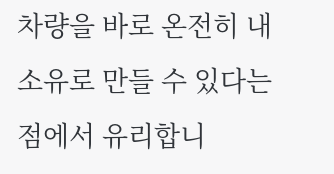차량을 바로 온전히 내 소유로 만들 수 있다는 점에서 유리합니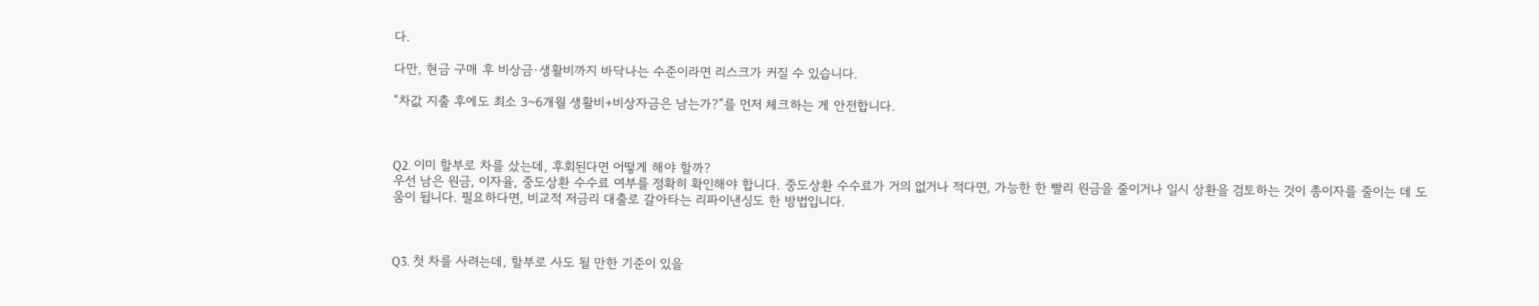다.

다만, 현금 구매 후 비상금·생활비까지 바닥나는 수준이라면 리스크가 커질 수 있습니다.

“차값 지출 후에도 최소 3~6개월 생활비+비상자금은 남는가?”를 먼저 체크하는 게 안전합니다.



Q2. 이미 할부로 차를 샀는데, 후회된다면 어떻게 해야 할까?
우선 남은 원금, 이자율, 중도상환 수수료 여부를 정확히 확인해야 합니다. 중도상환 수수료가 거의 없거나 적다면, 가능한 한 빨리 원금을 줄이거나 일시 상환을 검토하는 것이 총이자를 줄이는 데 도움이 됩니다. 필요하다면, 비교적 저금리 대출로 갈아타는 리파이낸싱도 한 방법입니다.



Q3. 첫 차를 사려는데, 할부로 사도 될 만한 기준이 있을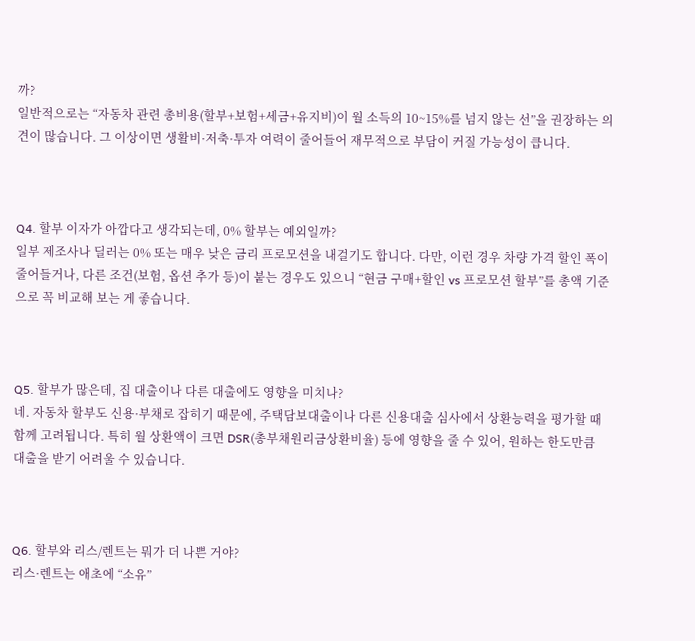까?
일반적으로는 “자동차 관련 총비용(할부+보험+세금+유지비)이 월 소득의 10~15%를 넘지 않는 선”을 권장하는 의견이 많습니다. 그 이상이면 생활비·저축·투자 여력이 줄어들어 재무적으로 부담이 커질 가능성이 큽니다.



Q4. 할부 이자가 아깝다고 생각되는데, 0% 할부는 예외일까?
일부 제조사나 딜러는 0% 또는 매우 낮은 금리 프로모션을 내걸기도 합니다. 다만, 이런 경우 차량 가격 할인 폭이 줄어들거나, 다른 조건(보험, 옵션 추가 등)이 붙는 경우도 있으니 “현금 구매+할인 vs 프로모션 할부”를 총액 기준으로 꼭 비교해 보는 게 좋습니다.



Q5. 할부가 많은데, 집 대출이나 다른 대출에도 영향을 미치나?
네. 자동차 할부도 신용·부채로 잡히기 때문에, 주택담보대출이나 다른 신용대출 심사에서 상환능력을 평가할 때 함께 고려됩니다. 특히 월 상환액이 크면 DSR(총부채원리금상환비율) 등에 영향을 줄 수 있어, 원하는 한도만큼 대출을 받기 어려울 수 있습니다.



Q6. 할부와 리스/렌트는 뭐가 더 나쁜 거야?
리스·렌트는 애초에 “소유”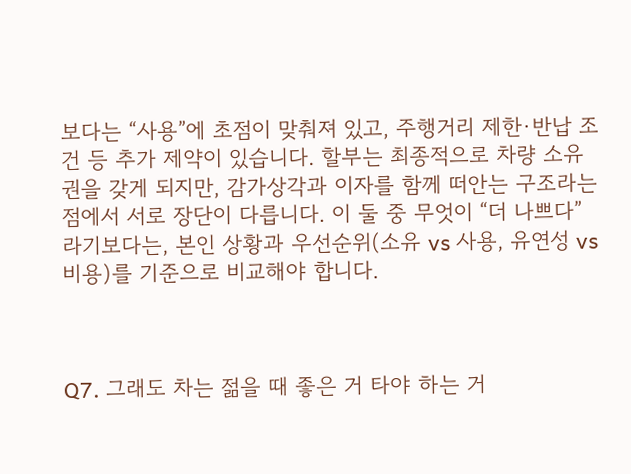보다는 “사용”에 초점이 맞춰져 있고, 주행거리 제한·반납 조건 등 추가 제약이 있습니다. 할부는 최종적으로 차량 소유권을 갖게 되지만, 감가상각과 이자를 함께 떠안는 구조라는 점에서 서로 장단이 다릅니다. 이 둘 중 무엇이 “더 나쁘다”라기보다는, 본인 상황과 우선순위(소유 vs 사용, 유연성 vs 비용)를 기준으로 비교해야 합니다.



Q7. 그래도 차는 젊을 때 좋은 거 타야 하는 거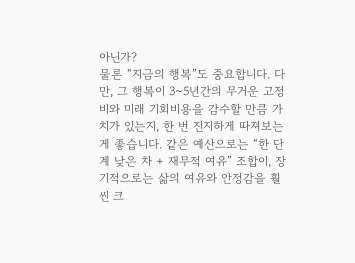아닌가?
물론 “지금의 행복”도 중요합니다. 다만, 그 행복이 3~5년간의 무거운 고정비와 미래 기회비용을 감수할 만큼 가치가 있는지, 한 번 진지하게 따져보는 게 좋습니다. 같은 예산으로는 “한 단계 낮은 차 + 재무적 여유” 조합이, 장기적으로는 삶의 여유와 안정감을 훨씬 크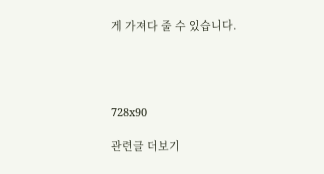게 가져다 줄 수 있습니다.




728x90

관련글 더보기